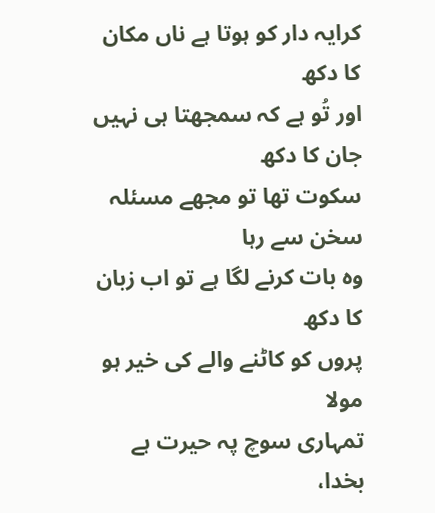کرایہ دار کو ہوتا ہے ناں مکان کا دکھ
اور تُو ہے کہ سمجھتا ہی نہیں جان کا دکھ
سکوت تھا تو مجھے مسئلہ سخن سے رہا
وہ بات کرنے لگا ہے تو اب زبان کا دکھ
پروں کو کاٹنے والے کی خیر ہو مولا
تمہاری سوچ پہ حیرت ہے بخدا،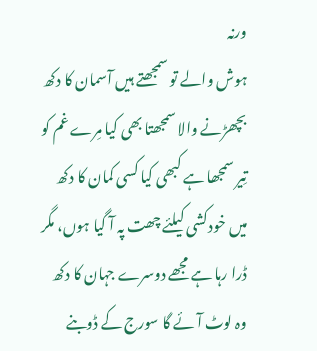ورنہ
ہوش والے تو سمجھتے ہیں آسمان کا دکھ
بچھڑنے والا سمجھتا بھی کیا مِرے غم کو
تِیر سمجھا ہے کبھی کیا کسی کمان کا دکھ
میں خودکشی کیلئے چھت پہ آ گیا ہوں، مگر
ڈرا رہا ہے مجھے دوسرے جہان کا دکھ
وہ لوٹ آئے گا سورج کے ڈوبنے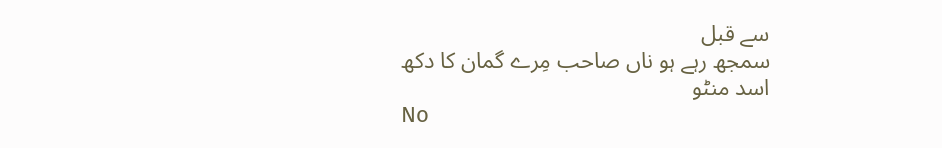سے قبل
سمجھ رہے ہو ناں صاحب مِرے گمان کا دکھ
اسد منٹو
No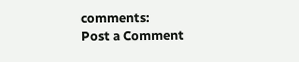comments:
Post a Comment